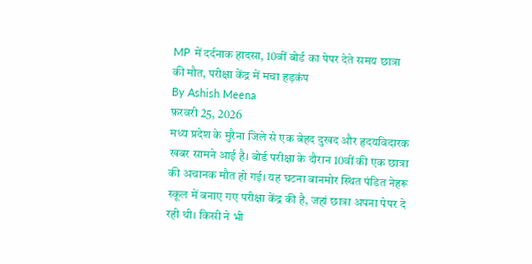MP में दर्दनाक हादसा, 10वीं बोर्ड का पेपर देते समय छात्रा की मौत, परीक्षा केंद्र में मचा हड़कंप
By Ashish Meena
फ़रवरी 25, 2026
मध्य प्रदेश के मुरैना जिले से एक बेहद दुखद और हृदयविदारक खबर सामने आई है। बोर्ड परीक्षा के दौरान 10वीं की एक छात्रा की अचानक मौत हो गई। यह घटना बानमोर स्थित पंडित नेहरू स्कूल में बनाए गए परीक्षा केंद्र की है, जहां छात्रा अपना पेपर दे रही थी। किसी ने भी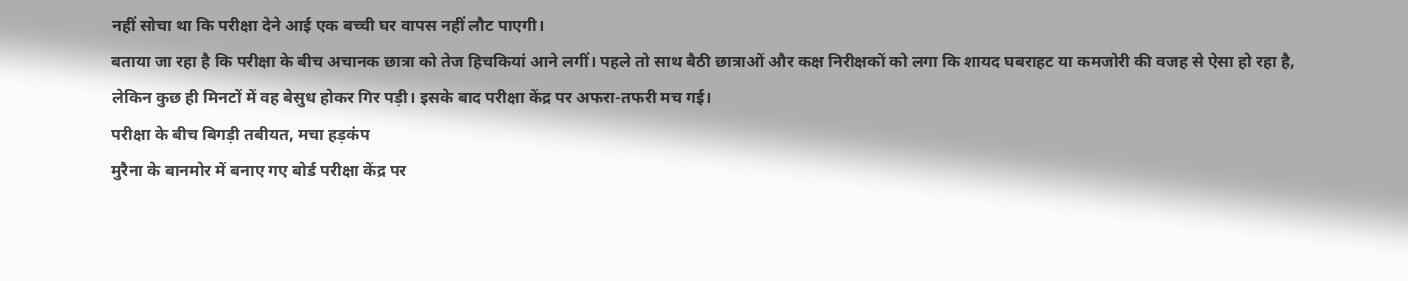नहीं सोचा था कि परीक्षा देने आई एक बच्ची घर वापस नहीं लौट पाएगी।
बताया जा रहा है कि परीक्षा के बीच अचानक छात्रा को तेज हिचकियां आने लगीं। पहले तो साथ बैठी छात्राओं और कक्ष निरीक्षकों को लगा कि शायद घबराहट या कमजोरी की वजह से ऐसा हो रहा है, लेकिन कुछ ही मिनटों में वह बेसुध होकर गिर पड़ी। इसके बाद परीक्षा केंद्र पर अफरा-तफरी मच गई।
परीक्षा के बीच बिगड़ी तबीयत, मचा हड़कंप
मुरैना के बानमोर में बनाए गए बोर्ड परीक्षा केंद्र पर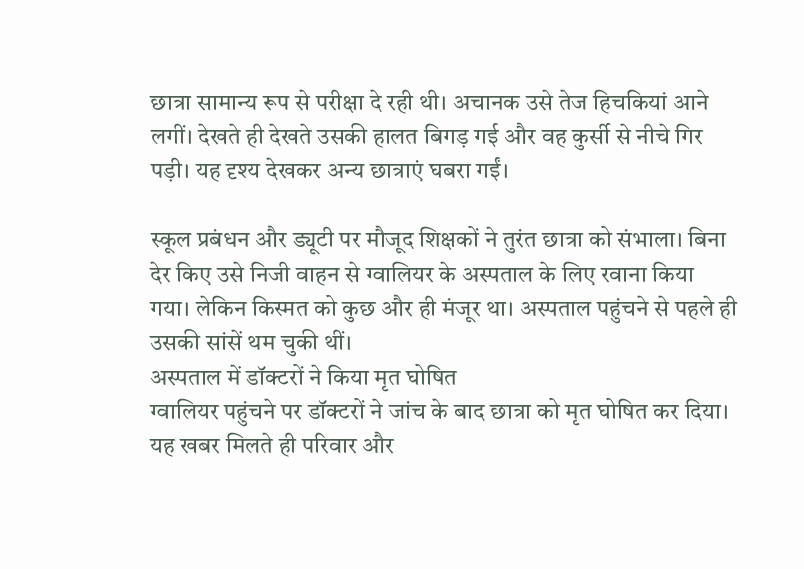छात्रा सामान्य रूप से परीक्षा दे रही थी। अचानक उसे तेज हिचकियां आने लगीं। देखते ही देखते उसकी हालत बिगड़ गई और वह कुर्सी से नीचे गिर पड़ी। यह दृश्य देखकर अन्य छात्राएं घबरा गईं।

स्कूल प्रबंधन और ड्यूटी पर मौजूद शिक्षकों ने तुरंत छात्रा को संभाला। बिना देर किए उसे निजी वाहन से ग्वालियर के अस्पताल के लिए रवाना किया गया। लेकिन किस्मत को कुछ और ही मंजूर था। अस्पताल पहुंचने से पहले ही उसकी सांसें थम चुकी थीं।
अस्पताल में डॉक्टरों ने किया मृत घोषित
ग्वालियर पहुंचने पर डॉक्टरों ने जांच के बाद छात्रा को मृत घोषित कर दिया। यह खबर मिलते ही परिवार और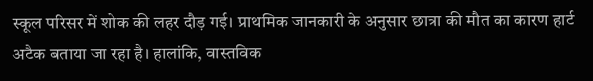स्कूल परिसर में शोक की लहर दौड़ गई। प्राथमिक जानकारी के अनुसार छात्रा की मौत का कारण हार्ट अटैक बताया जा रहा है। हालांकि, वास्तविक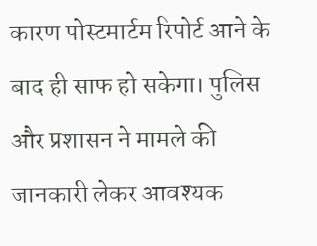कारण पोस्टमार्टम रिपोर्ट आने के बाद ही साफ हो सकेगा। पुलिस और प्रशासन ने मामले की जानकारी लेकर आवश्यक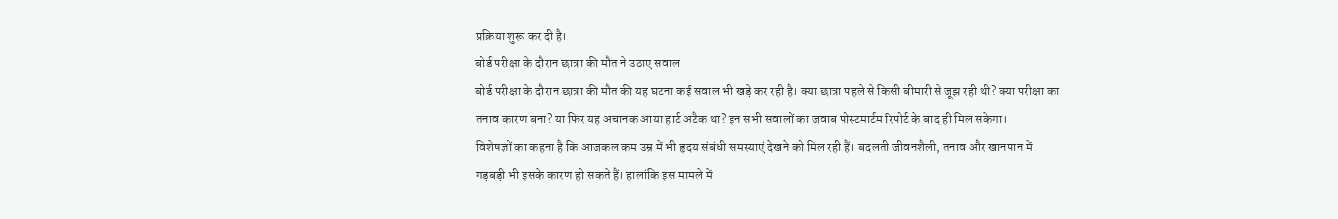प्रक्रिया शुरू कर दी है।
बोर्ड परीक्षा के दौरान छात्रा की मौत ने उठाए सवाल
बोर्ड परीक्षा के दौरान छात्रा की मौत की यह घटना कई सवाल भी खड़े कर रही है। क्या छात्रा पहले से किसी बीमारी से जूझ रही थी? क्या परीक्षा का तनाव कारण बना? या फिर यह अचानक आया हार्ट अटैक था? इन सभी सवालों का जवाब पोस्टमार्टम रिपोर्ट के बाद ही मिल सकेगा।
विशेषज्ञों का कहना है कि आजकल कम उम्र में भी हृदय संबंधी समस्याएं देखने को मिल रही हैं। बदलती जीवनशैली, तनाव और खानपान में गड़बड़ी भी इसके कारण हो सकते हैं। हालांकि इस मामले में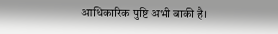आधिकारिक पुष्टि अभी बाकी है।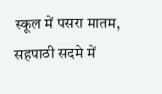स्कूल में पसरा मातम, सहपाठी सदमे में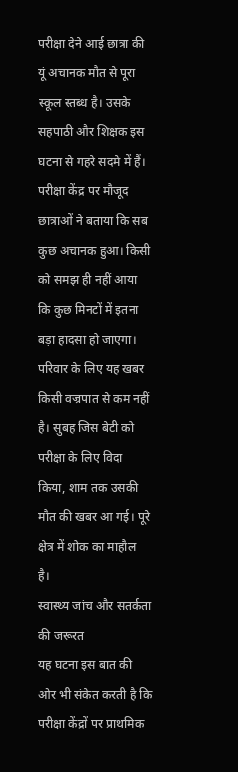परीक्षा देने आई छात्रा की यूं अचानक मौत से पूरा स्कूल स्तब्ध है। उसके सहपाठी और शिक्षक इस घटना से गहरे सदमे में हैं। परीक्षा केंद्र पर मौजूद छात्राओं ने बताया कि सब कुछ अचानक हुआ। किसी को समझ ही नहीं आया कि कुछ मिनटों में इतना बड़ा हादसा हो जाएगा।
परिवार के लिए यह खबर किसी वज्रपात से कम नहीं है। सुबह जिस बेटी को परीक्षा के लिए विदा किया, शाम तक उसकी मौत की खबर आ गई। पूरे क्षेत्र में शोक का माहौल है।
स्वास्थ्य जांच और सतर्कता की जरूरत
यह घटना इस बात की ओर भी संकेत करती है कि परीक्षा केंद्रों पर प्राथमिक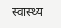स्वास्थ्य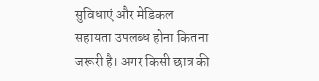सुविधाएं और मेडिकल सहायता उपलब्ध होना कितना जरूरी है। अगर किसी छात्र की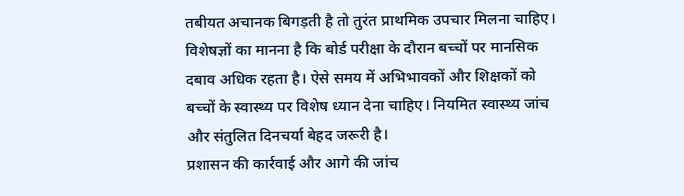तबीयत अचानक बिगड़ती है तो तुरंत प्राथमिक उपचार मिलना चाहिए।
विशेषज्ञों का मानना है कि बोर्ड परीक्षा के दौरान बच्चों पर मानसिक दबाव अधिक रहता है। ऐसे समय में अभिभावकों और शिक्षकों को बच्चों के स्वास्थ्य पर विशेष ध्यान देना चाहिए। नियमित स्वास्थ्य जांच और संतुलित दिनचर्या बेहद जरूरी है।
प्रशासन की कार्रवाई और आगे की जांच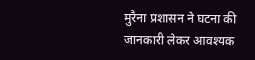मुरैना प्रशासन ने घटना की जानकारी लेकर आवश्यक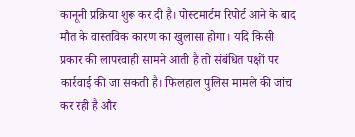कानूनी प्रक्रिया शुरू कर दी है। पोस्टमार्टम रिपोर्ट आने के बाद मौत के वास्तविक कारण का खुलासा होगा। यदि किसी प्रकार की लापरवाही सामने आती है तो संबंधित पक्षों पर कार्रवाई की जा सकती है। फिलहाल पुलिस मामले की जांच कर रही है और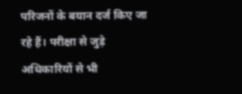परिजनों के बयान दर्ज किए जा रहे हैं। परीक्षा से जुड़े अधिकारियों से भी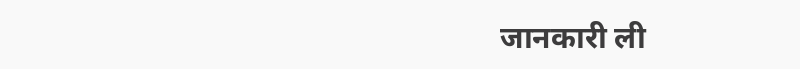जानकारी ली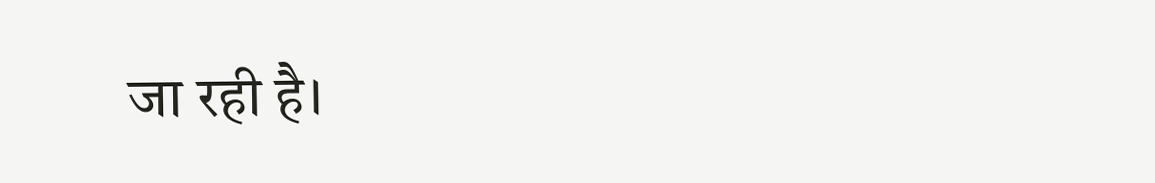जा रही है।